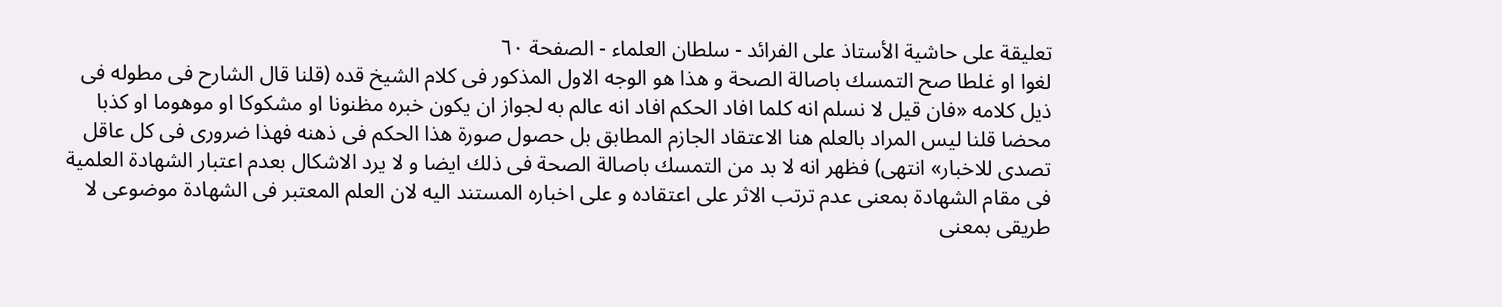تعليقة على حاشية الأستاذ على الفرائد - سلطان العلماء - الصفحة ٦٠
لغوا او غلطا صح التمسك باصالة الصحة و هذا هو الوجه الاول المذكور فى كلام الشيخ قده (قلنا قال الشارح فى مطوله فى ذيل كلامه «فان قيل لا نسلم انه كلما افاد الحكم افاد انه عالم به لجواز ان يكون خبره مظنونا او مشكوكا او موهوما او كذبا محضا قلنا ليس المراد بالعلم هنا الاعتقاد الجازم المطابق بل حصول صورة هذا الحكم فى ذهنه فهذا ضرورى فى كل عاقل تصدى للاخبار» انتهى) فظهر انه لا بد من التمسك باصالة الصحة فى ذلك ايضا و لا يرد الاشكال بعدم اعتبار الشهادة العلمية فى مقام الشهادة بمعنى عدم ترتب الاثر على اعتقاده و على اخباره المستند اليه لان العلم المعتبر فى الشهادة موضوعى لا طريقى بمعنى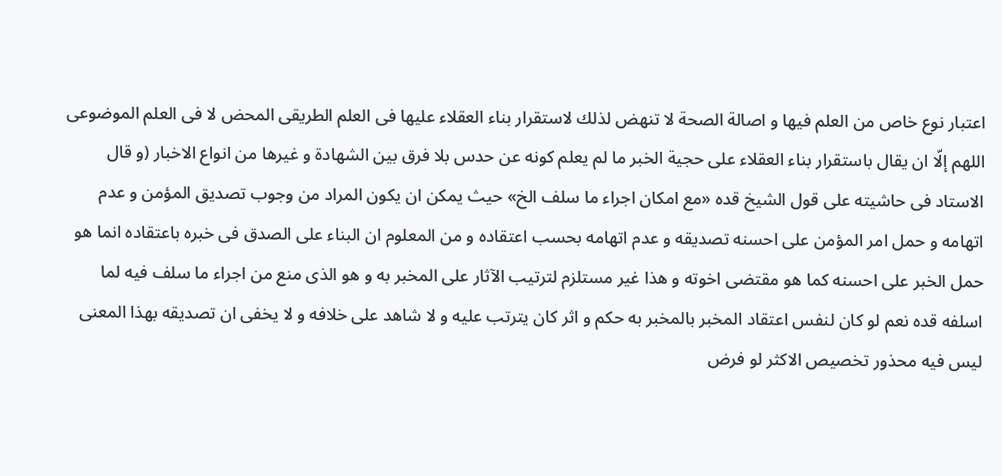اعتبار نوع خاص من العلم فيها و اصالة الصحة لا تنهض لذلك لاستقرار بناء العقلاء عليها فى العلم الطريقى المحض لا فى العلم الموضوعى اللهم إلّا ان يقال باستقرار بناء العقلاء على حجية الخبر ما لم يعلم كونه عن حدس بلا فرق بين الشهادة و غيرها من انواع الاخبار (و قال الاستاد فى حاشيته على قول الشيخ قده «مع امكان اجراء ما سلف الخ» حيث يمكن ان يكون المراد من وجوب تصديق المؤمن و عدم اتهامه و حمل امر المؤمن على احسنه تصديقه و عدم اتهامه بحسب اعتقاده و من المعلوم ان البناء على الصدق فى خبره باعتقاده انما هو حمل الخبر على احسنه كما هو مقتضى اخوته و هذا غير مستلزم لترتيب الآثار على المخبر به و هو الذى منع من اجراء ما سلف فيه لما اسلفه قده نعم لو كان لنفس اعتقاد المخبر بالمخبر به حكم و اثر كان يترتب عليه و لا شاهد على خلافه و لا يخفى ان تصديقه بهذا المعنى ليس فيه محذور تخصيص الاكثر لو فرض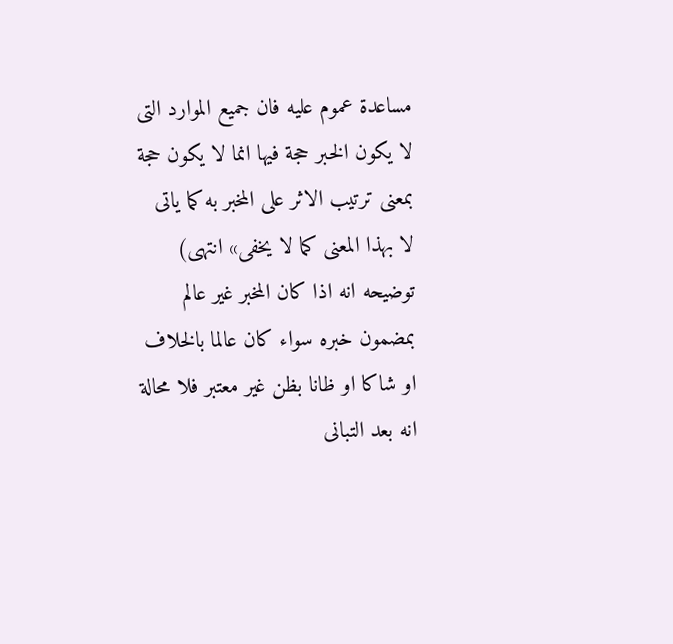مساعدة عموم عليه فان جميع الموارد التى لا يكون الخبر حجة فيها انما لا يكون حجة بمعنى ترتيب الاثر على المخبر به كما ياتى لا بهذا المعنى كما لا يخفى» انتهى) توضيحه انه اذا كان المخبر غير عالم بمضمون خبره سواء كان عالما بالخلاف او شاكا او ظانا بظن غير معتبر فلا محالة انه بعد التبانى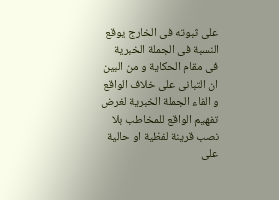على ثبوته فى الخارج يوقع النسبة فى الجملة الخبرية فى مقام الحكاية و من البين ان التبانى على خلاف الواقع و الفاء الجملة الخبرية لغرض تفهيم الواقع للمخاطب بلا نصب قرينة لفظية او حالية على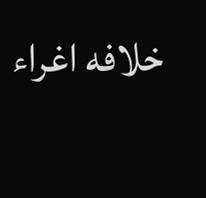خلافه اغراء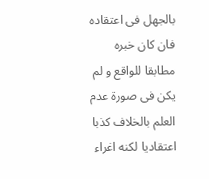بالجهل فى اعتقاده فان كان خبره مطابقا للواقع و لم يكن فى صورة عدم العلم بالخلاف كذبا اعتقاديا لكنه اغراء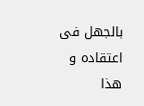بالجهل فى اعتقاده و هذا